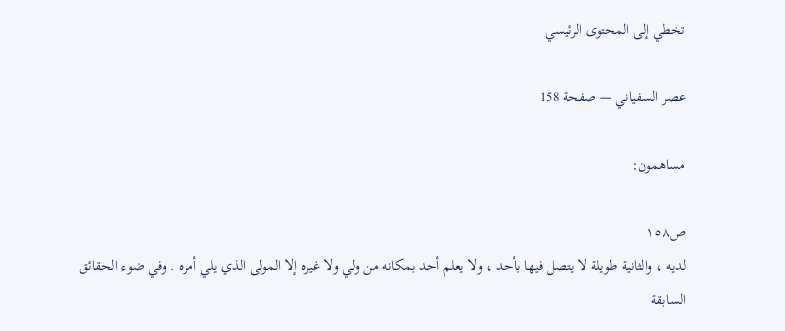تخطي إلى المحتوى الرئيسي

عصر السفياني — صفحة 158

مساهمون:

ص١٥٨
لديه ، والثانية طويلة لا يتصل فيها بأحد ، ولا يعلم أحد بمكانه من ولي ولا غيره إلا المولى الذي يلي أمره . وفي ضوء الحقائق السابقة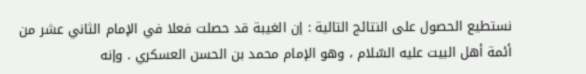نستطيع الحصول على النتائج التالية : إن الغيبة قد حصلت فعلا في الإمام الثاني عشر من أئمة أهل البيت عليه السّلام ، وهو الإمام محمد بن الحسن العسكري . وإنه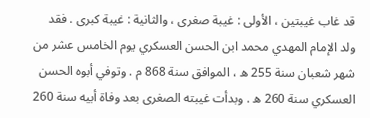قد غاب غيبتين ، الأولى : غيبة صغرى ، والثانية : غيبة كبرى . فقد ولد الإمام المهدي محمد ابن الحسن العسكري يوم الخامس عشر من شهر شعبان سنة 255 ه ، الموافق سنة 868 م . وتوفي أبوه الحسن العسكري سنة 260 ه . وبدأت غيبته الصغرى بعد وفاة أبيه سنة 260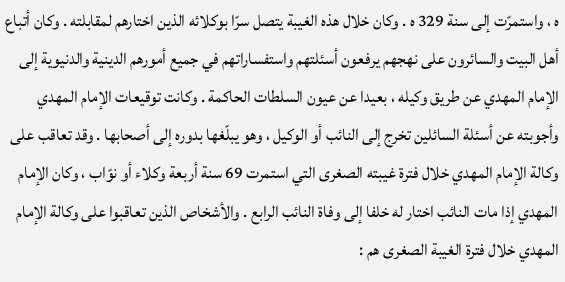ه ، واستمرّت إلى سنة 329 ه . وكان خلال هذه الغيبة يتصل سرّا بوكلائه الذين اختارهم لمقابلته . وكان أتباع أهل البيت والسائرون على نهجهم يرفعون أسئلتهم واستفساراتهم في جميع أمورهم الدينية والدنيوية إلى الإمام المهدي عن طريق وكيله ، بعيدا عن عيون السلطات الحاكمة . وكانت توقيعات الإمام المهدي وأجوبته عن أسئلة السائلين تخرج إلى النائب أو الوكيل ، وهو يبلّغها بدوره إلى أصحابها . وقد تعاقب على وكالة الإمام المهدي خلال فترة غيبته الصغرى التي استمرت 69 سنة أربعة وكلاء أو نوّاب ، وكان الإمام المهدي إذا مات النائب اختار له خلفا إلى وفاة النائب الرابع . والأشخاص الذين تعاقبوا على وكالة الإمام المهدي خلال فترة الغيبة الصغرى هم :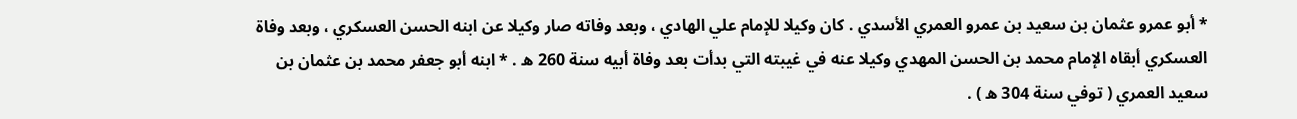* أبو عمرو عثمان بن سعيد بن عمرو العمري الأسدي . كان وكيلا للإمام علي الهادي ، وبعد وفاته صار وكيلا عن ابنه الحسن العسكري ، وبعد وفاة العسكري أبقاه الإمام محمد بن الحسن المهدي وكيلا عنه في غيبته التي بدأت بعد وفاة أبيه سنة 260 ه . * ابنه أبو جعفر محمد بن عثمان بن سعيد العمري ( توفي سنة 304 ه ) .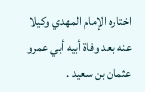اختاره الإمام المهدي وكيلا عنه بعد وفاة أبيه أبي عمرو عثمان بن سعيد .